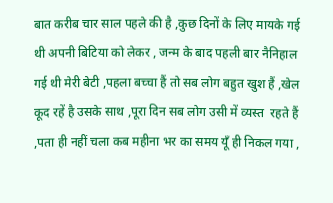बात करीब चार साल पहले की है ,कुछ दिनों के लिए मायके गई थी अपनी बिटिया को लेकर , जन्म के बाद पहली बार नैनिहाल गई थी मेरी बेटी ,पहला बच्चा हैं तो सब लोग बहुत खुश हैं ,खेल कूद रहें है उसके साथ ,पूरा दिन सब लोग उसी में व्यस्त  रहते हैं ,पता ही नहीं चला कब महीना भर का समय यूँ ही निकल गया ,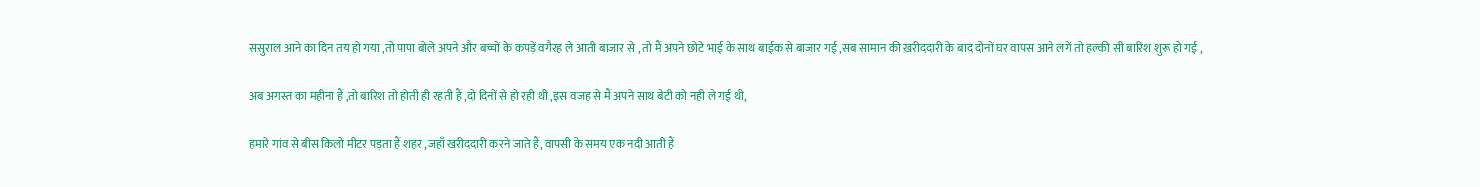ससुराल आने का दिन तय हो गया ,तो पापा बोले अपने और बच्चों के कपड़ें वगैरह ले आती बाजार से , तो मैं अपने छोटे भाई के साथ बाईक से बाजार गई ,सब सामान की ख़रीददारी के बाद दोनों घर वापस आने लगें तो हल्की सी बारिश शुरू हो गई ,

अब अगस्त का महीना हैं ,तो बारिश तो होती ही रहती हैं ,दो दिनों से हो रही थी ,इस वजह से मैं अपने साथ बेटी को नही ले गई थी,

हमारे गांव से बीस किलो मीटर पड़ता हैं शहर ,जहाँ खरीददारी करने जाते हैं, वापसी के समय एक नदी आती हैं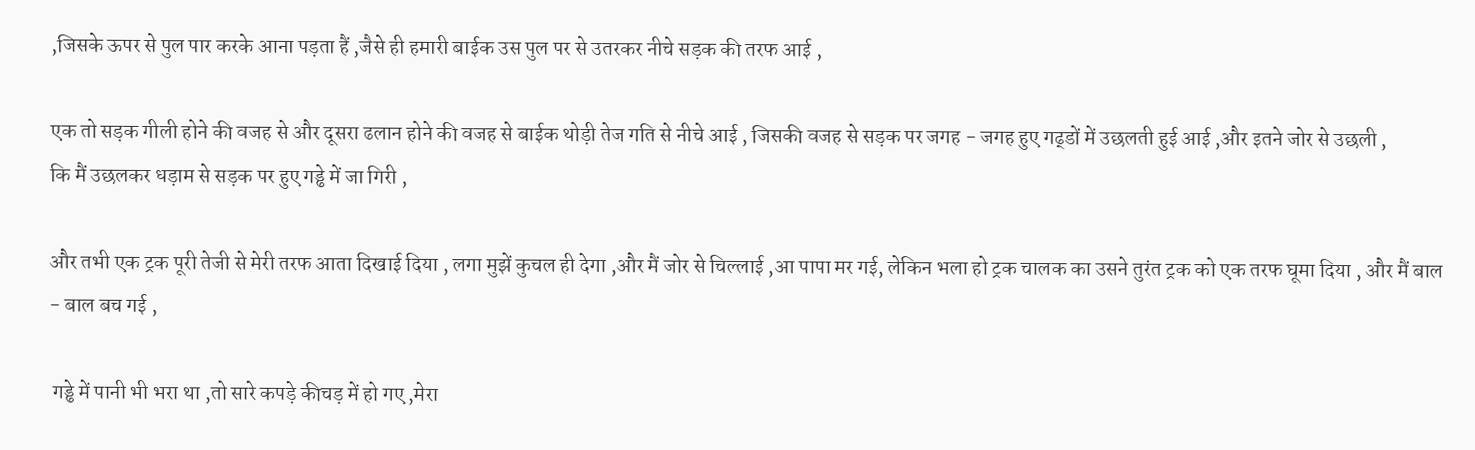,जिसके ऊपर से पुल पार करके आना पड़ता हैं ,जैसे ही हमारी बाईक उस पुल पर से उतरकर नीचे सड़क की तरफ आई ,

एक तो सड़क गीली होने की वजह से और दूसरा ढलान होने की वजह से बाईक थोड़ी तेज गति से नीचे आई , जिसकी वजह से सड़क पर जगह - जगह हुए गढ्डों में उछलती हुई आई ,और इतने जोर से उछली ,
कि मैं उछलकर धड़ाम से सड़क पर हुए गड्ढे में जा गिरी ,

और तभी एक ट्रक पूरी तेजी से मेरी तरफ आता दिखाई दिया , लगा मुझें कुचल ही देगा ,और मैं जोर से चिल्लाई ,आ पापा मर गई, लेकिन भला हो ट्रक चालक का उसने तुरंत ट्रक को एक तरफ घूमा दिया , और मैं बाल - बाल बच गई ,

 गड्ढे में पानी भी भरा था ,तो सारे कपड़े कीचड़ में हो गए ,मेरा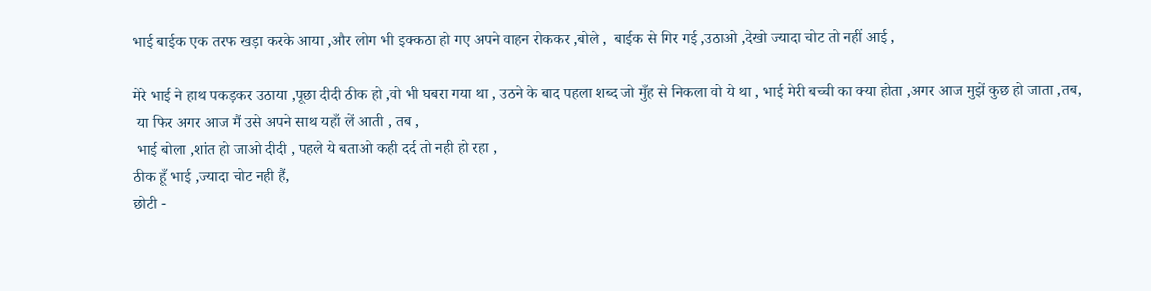भाई बाईक एक तरफ खड़ा करके आया ,और लोग भी इक्कठा हो गए अपने वाहन रोककर ,बोले ,  बाईक से गिर गई ,उठाओ ,देखो ज्यादा चोट तो नहीं आई ,

मेरे भाई ने हाथ पकड़कर उठाया ,पूछा दीदी ठीक हो ,वो भी घबरा गया था , उठने के बाद पहला शब्द जो मुँह से निकला वो ये था , भाई मेरी बच्ची का क्या होता ,अगर आज मुझें कुछ हो जाता ,तब,
 या फिर अगर आज मैं उसे अपने साथ यहाँ लें आती , तब ,
 भाई बोला ,शांत हो जाओ दीदी , पहले ये बताओ कही दर्द तो नही हो रहा ,
ठीक हूँ भाई ,ज्यादा चोट नही हैं,
छोटी -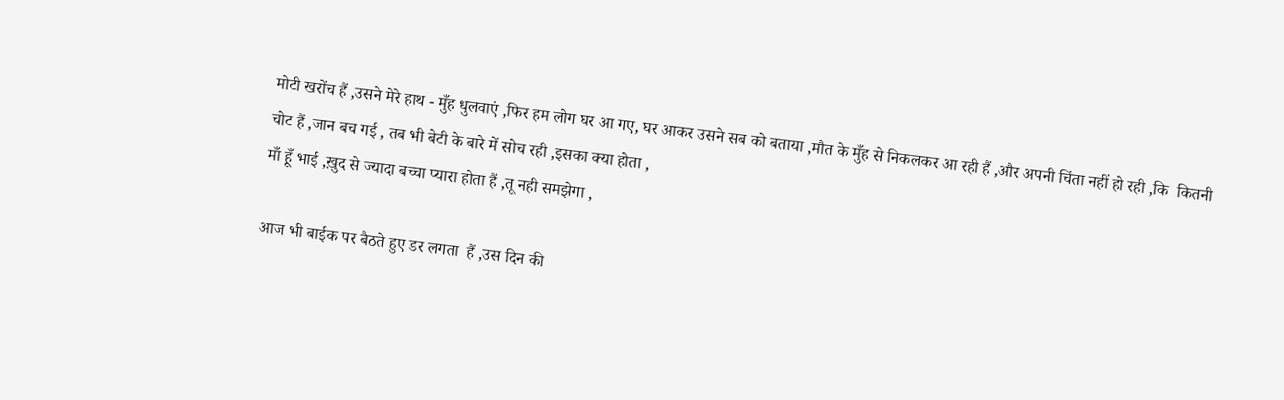मोटी खरोंच हैं ,उसने मेरे हाथ - मुँह धुलवाएं ,फिर हम लोग घर आ गए, घर आकर उसने सब को बताया ,मौत के मुँह से निकलकर आ रही हैं ,और अपनी चिंता नहीं हो रही ,कि  कितनी चोट हैं ,जान बच गई , तब भी बेटी के बारे में सोच रही ,इसका क्या होता ,
माँ हूँ भाई ,ख़ुद से ज्यादा बच्चा प्यारा होता हैं ,तू नही समझेगा ,

आज भी बाईक पर बैठते हुए डर लगता  हैं ,उस दिन की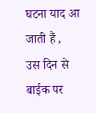घटना याद आ जाती हैं ,
उस दिन से बाईक पर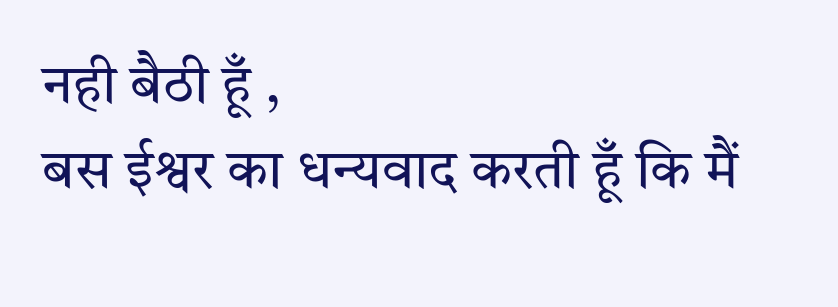नही बैठी हूँ ,
बस ईश्वर का धन्यवाद करती हूँ कि मैं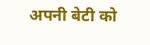अपनी बेटी को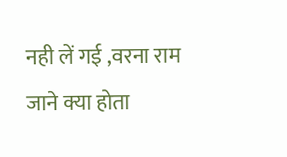नही लें गई ,वरना राम जाने क्या होता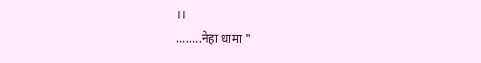।।
........नेहा धामा "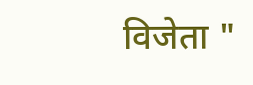विजेता "